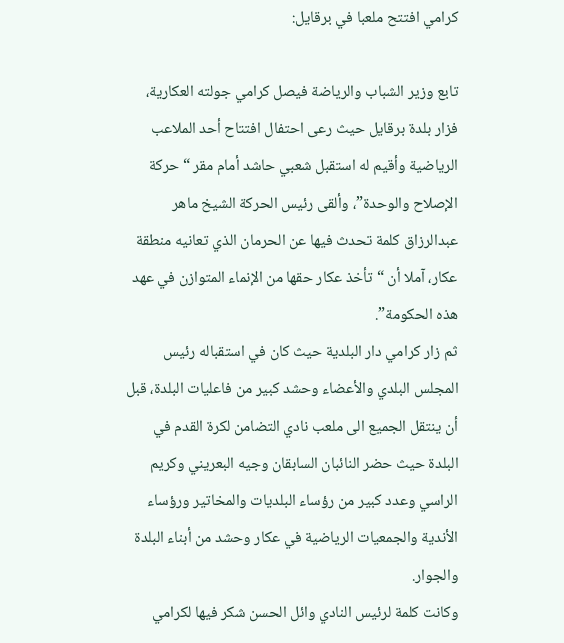كرامي افتتح ملعبا في برقايل:

تابع وزير الشباب والرياضة فيصل كرامي جولته العكارية، فزار بلدة برقايل حيث رعى احتفال افتتاح أحد الملاعب الرياضية وأقيم له استقبل شعبي حاشد أمام مقر “حركة الإصلاح والوحدة”، وألقى رئيس الحركة الشيخ ماهر عبدالرزاق كلمة تحدث فيها عن الحرمان الذي تعانيه منطقة عكار، آملا أن “تأخذ عكار حقها من الإنماء المتوازن في عهد هذه الحكومة”.
ثم زار كرامي دار البلدية حيث كان في استقباله رئيس المجلس البلدي والأعضاء وحشد كبير من فاعليات البلدة، قبل أن ينتقل الجميع الى ملعب نادي التضامن لكرة القدم في البلدة حيث حضر النائبان السابقان وجيه البعريني وكريم الراسي وعدد كبير من رؤساء البلديات والمخاتير ورؤساء الأندية والجمعيات الرياضية في عكار وحشد من أبناء البلدة والجوار.
وكانت كلمة لرئيس النادي وائل الحسن شكر فيها لكرامي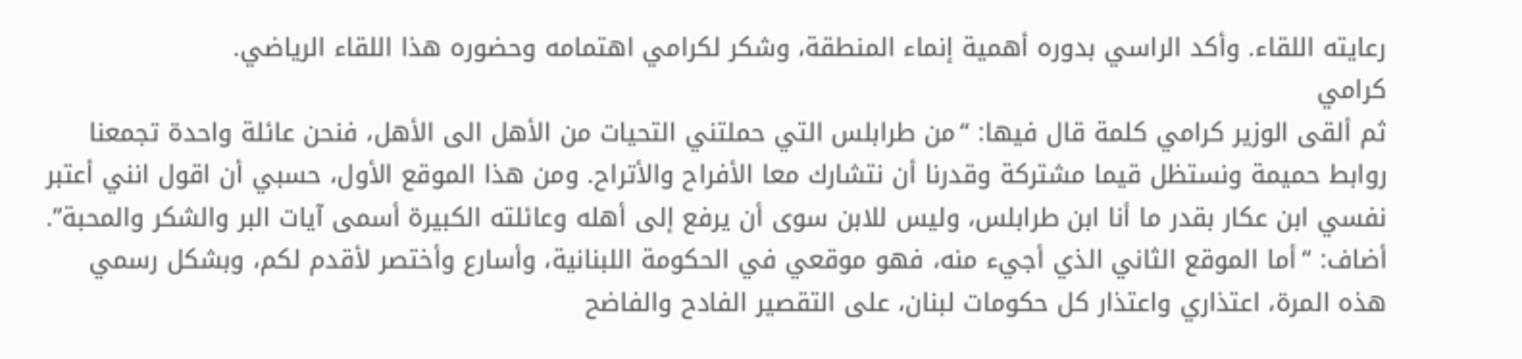رعايته اللقاء. وأكد الراسي بدوره أهمية إنماء المنطقة، وشكر لكرامي اهتمامه وحضوره هذا اللقاء الرياضي.
كرامي
ثم ألقى الوزير كرامي كلمة قال فيها: “من طرابلس التي حملتني التحيات من الأهل الى الأهل، فنحن عائلة واحدة تجمعنا روابط حميمة ونستظل قيما مشتركة وقدرنا أن نتشارك معا الأفراح والأتراح. ومن هذا الموقع الأول، حسبي أن اقول انني أعتبر نفسي ابن عكار بقدر ما أنا ابن طرابلس، وليس للابن سوى أن يرفع إلى أهله وعائلته الكبيرة أسمى آيات البر والشكر والمحبة”.
أضاف: “أما الموقع الثاني الذي أجيء منه، فهو موقعي في الحكومة اللبنانية، وأسارع وأختصر لأقدم لكم، وبشكل رسمي هذه المرة، اعتذاري واعتذار كل حكومات لبنان، على التقصير الفادح والفاضح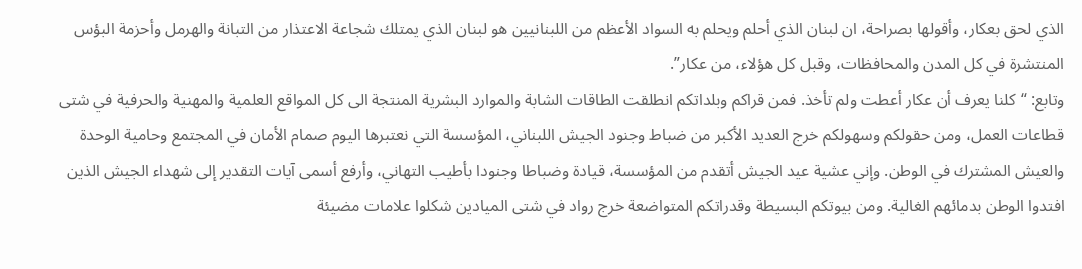الذي لحق بعكار، وأقولها بصراحة، ان لبنان الذي أحلم ويحلم به السواد الأعظم من اللبنانيين هو لبنان الذي يمتلك شجاعة الاعتذار من التبانة والهرمل وأحزمة البؤس المنتشرة في كل المدن والمحافظات، وقبل كل هؤلاء، من عكار”.
وتابع: “كلنا يعرف أن عكار أعطت ولم تأخذ. فمن قراكم وبلداتكم انطلقت الطاقات الشابة والموارد البشرية المنتجة الى كل المواقع العلمية والمهنية والحرفية في شتى قطاعات العمل، ومن حقولكم وسهولكم خرج العديد الأكبر من ضباط وجنود الجيش اللبناني، المؤسسة التي نعتبرها اليوم صمام الأمان في المجتمع وحامية الوحدة والعيش المشترك في الوطن. وإني عشية عيد الجيش أتقدم من المؤسسة، قيادة وضباطا وجنودا بأطيب التهاني، وأرفع أسمى آيات التقدير إلى شهداء الجيش الذين افتدوا الوطن بدمائهم الغالية. ومن بيوتكم البسيطة وقدراتكم المتواضعة خرج رواد في شتى الميادين شكلوا علامات مضيئة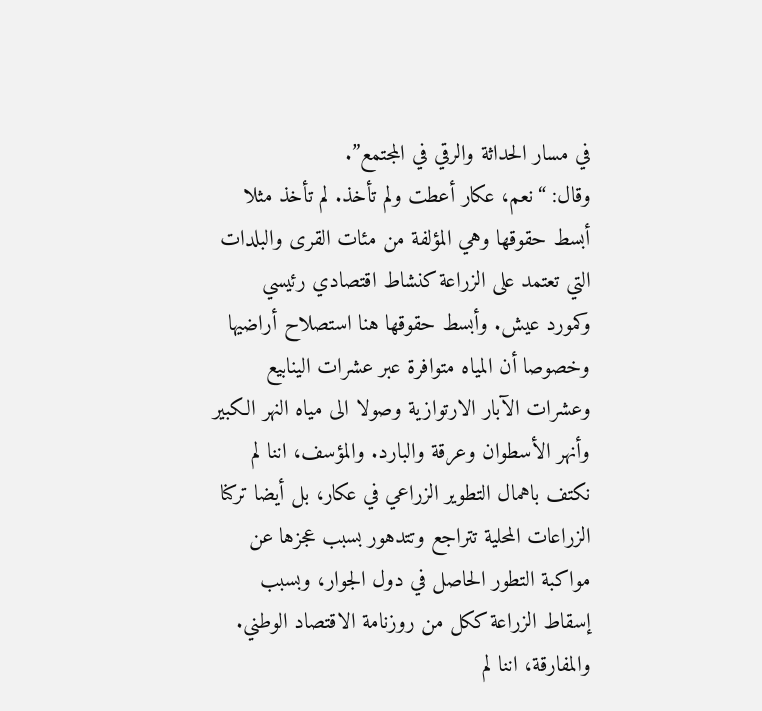في مسار الحداثة والرقي في المجتمع”.
وقال: “نعم، عكار أعطت ولم تأخذ. لم تأخذ مثلا أبسط حقوقها وهي المؤلفة من مئات القرى والبلدات التي تعتمد على الزراعة كنشاط اقتصادي رئيسي وكمورد عيش. وأبسط حقوقها هنا استصلاح أراضيها وخصوصا أن المياه متوافرة عبر عشرات الينابيع وعشرات الآبار الارتوازية وصولا الى مياه النهر الكبير وأنهر الأسطوان وعرقة والبارد. والمؤسف، اننا لم نكتف باهمال التطوير الزراعي في عكار، بل أيضا تركنا الزراعات المحلية تتراجع وتتدهور بسبب عجزها عن مواكبة التطور الحاصل في دول الجوار، وبسبب إسقاط الزراعة ككل من روزنامة الاقتصاد الوطني. والمفارقة، اننا لم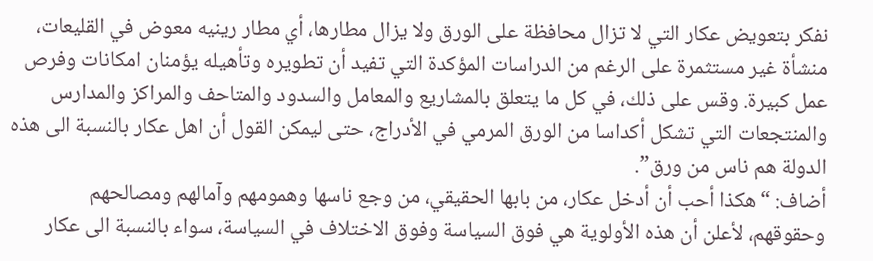نفكر بتعويض عكار التي لا تزال محافظة على الورق ولا يزال مطارها، أي مطار رينيه معوض في القليعات، منشأة غير مستثمرة على الرغم من الدراسات المؤكدة التي تفيد أن تطويره وتأهيله يؤمنان امكانات وفرص عمل كبيرة. وقس على ذلك، في كل ما يتعلق بالمشاريع والمعامل والسدود والمتاحف والمراكز والمدارس والمنتجعات التي تشكل أكداسا من الورق المرمي في الأدراج، حتى ليمكن القول أن اهل عكار بالنسبة الى هذه الدولة هم ناس من ورق”.
أضاف: “هكذا أحب أن أدخل عكار، من بابها الحقيقي، من وجع ناسها وهمومهم وآمالهم ومصالحهم وحقوقهم، لأعلن أن هذه الأولوية هي فوق السياسة وفوق الاختلاف في السياسة، سواء بالنسبة الى عكار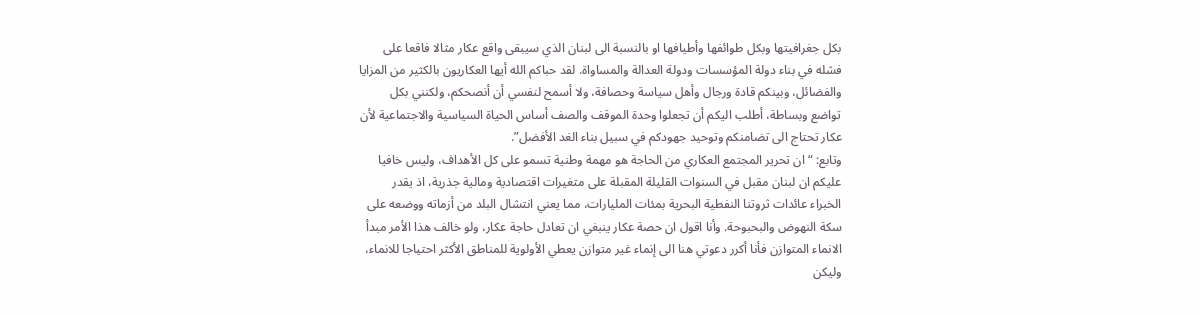بكل جغرافيتها وبكل طوائفها وأطيافها او بالنسبة الى لبنان الذي سيبقى واقع عكار مثالا فاقعا على فشله في بناء دولة المؤسسات ودولة العدالة والمساواة. لقد حباكم الله أيها العكاريون بالكثير من المزايا والفضائل، وبينكم قادة ورجال وأهل سياسة وحصافة، ولا أسمح لنفسي أن أنصحكم، ولكنني بكل تواضع وبساطة، أطلب اليكم أن تجعلوا وحدة الموقف والصف أساس الحياة السياسية والاجتماعية لأن عكار تحتاج الى تضامنكم وتوحيد جهودكم في سبيل بناء الغد الأفضل”.
وتابع: “ان تحرير المجتمع العكاري من الحاجة هو مهمة وطنية تسمو على كل الأهداف، وليس خافيا عليكم ان لبنان مقبل في السنوات القليلة المقبلة على متغيرات اقتصادية ومالية جذرية، اذ يقدر الخبراء عائدات ثروتنا النفطية البحرية بمئات المليارات، مما يعني انتشال البلد من أزماته ووضعه على سكة النهوض والبحبوحة. وأنا اقول ان حصة عكار ينبغي ان تعادل حاجة عكار، ولو خالف هذا الأمر مبدأ الانماء المتوازن فأنا أكرر دعوتي هنا الى إنماء غير متوازن يعطي الأولوية للمناطق الأكثر احتياجا للانماء، وليكن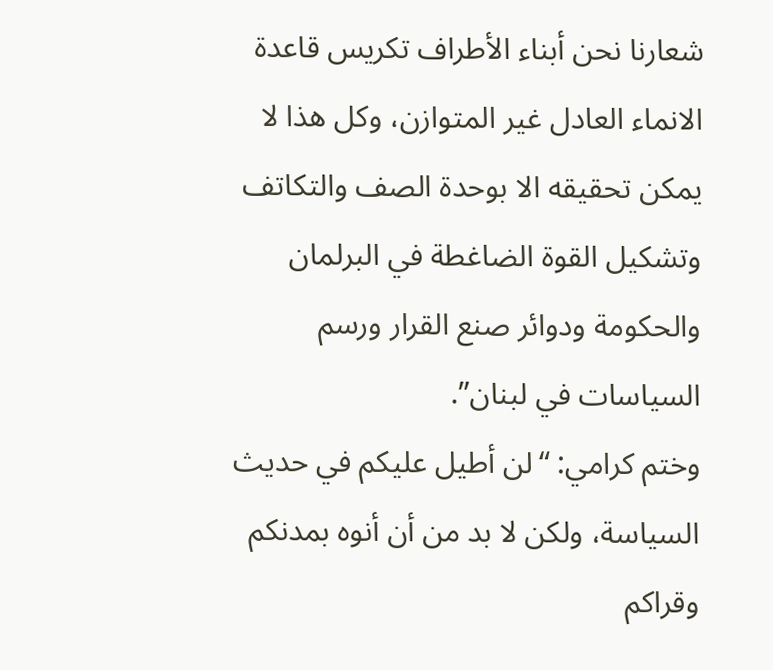شعارنا نحن أبناء الأطراف تكريس قاعدة الانماء العادل غير المتوازن، وكل هذا لا يمكن تحقيقه الا بوحدة الصف والتكاتف وتشكيل القوة الضاغطة في البرلمان والحكومة ودوائر صنع القرار ورسم السياسات في لبنان”.
وختم كرامي: “لن أطيل عليكم في حديث السياسة، ولكن لا بد من أن أنوه بمدنكم وقراكم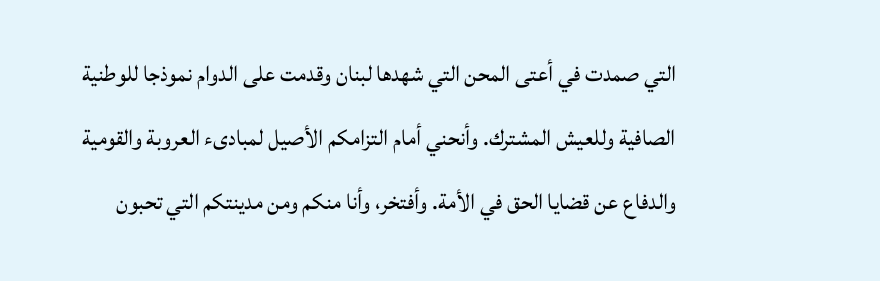التي صمدت في أعتى المحن التي شهدها لبنان وقدمت على الدوام نموذجا للوطنية الصافية وللعيش المشترك. وأنحني أمام التزامكم الأصيل لمبادىء العروبة والقومية والدفاع عن قضايا الحق في الأمة. وأفتخر، وأنا منكم ومن مدينتكم التي تحبون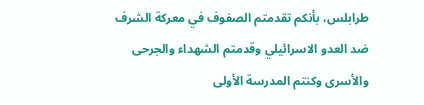طرابلس، بأنكم تقدمتم الصفوف في معركة الشرف ضد العدو الاسرائيلي وقدمتم الشهداء والجرحى والأسرى وكنتم المدرسة الأولى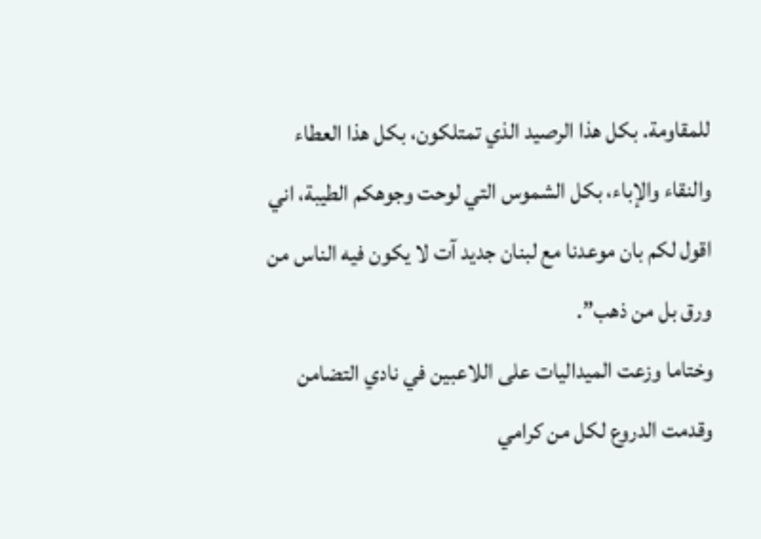للمقاومة. بكل هذا الرصيد الذي تمتلكون، بكل هذا العطاء والنقاء والإباء، بكل الشموس التي لوحت وجوهكم الطيبة، اني اقول لكم بان موعدنا مع لبنان جديد آت لا يكون فيه الناس من ورق بل من ذهب”.
وختاما وزعت الميداليات على اللاعبين في نادي التضامن وقدمت الدروع لكل من كرامي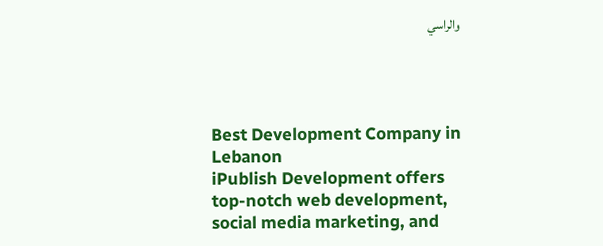والراسي




Best Development Company in Lebanon
iPublish Development offers top-notch web development, social media marketing, and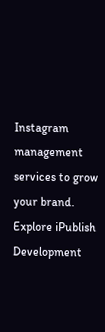Instagram management services to grow your brand.
Explore iPublish Development